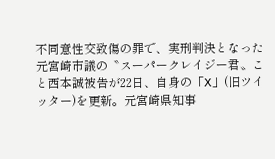不同意性交致傷の罪で、実刑判決となった元宮崎市議の〝スーパークレイジー君〟こと西本誠被告が22日、自身の「X」(旧ツイッター)を更新。元宮崎県知事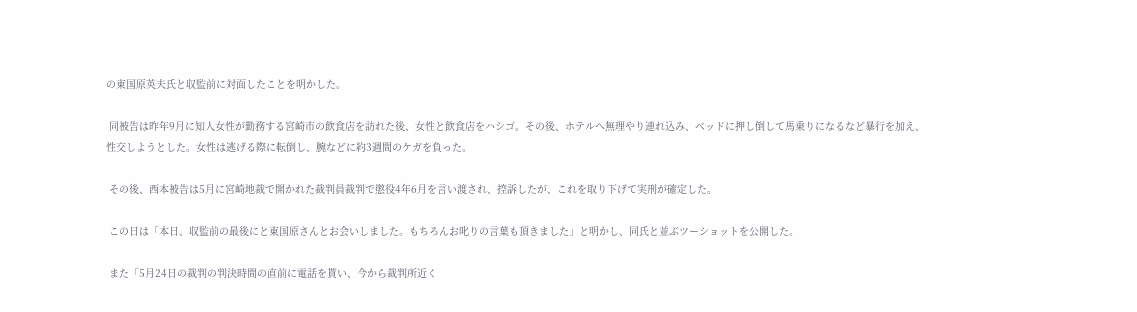の東国原英夫氏と収監前に対面したことを明かした。

 同被告は昨年9月に知人女性が勤務する宮崎市の飲食店を訪れた後、女性と飲食店をハシゴ。その後、ホテルへ無理やり連れ込み、ベッドに押し倒して馬乗りになるなど暴行を加え、性交しようとした。女性は逃げる際に転倒し、腕などに約3週間のケガを負った。

 その後、西本被告は5月に宮崎地裁で開かれた裁判員裁判で懲役4年6月を言い渡され、控訴したが、これを取り下げて実刑が確定した。

 この日は「本日、収監前の最後にと東国原さんとお会いしました。もちろんお叱りの言葉も頂きました」と明かし、同氏と並ぶツーショットを公開した。

 また「5月24日の裁判の判決時間の直前に電話を貰い、今から裁判所近く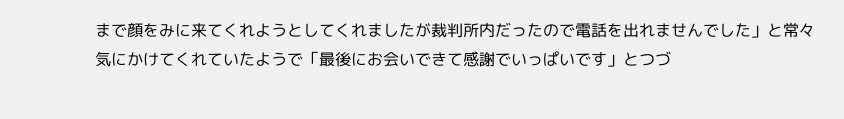まで顔をみに来てくれようとしてくれましたが裁判所内だったので電話を出れませんでした」と常々気にかけてくれていたようで「最後にお会いできて感謝でいっぱいです」とつづ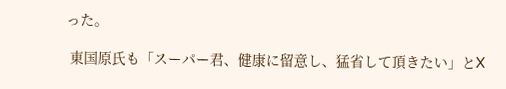った。

 東国原氏も「スーパー君、健康に留意し、猛省して頂きたい」とX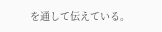を通して伝えている。